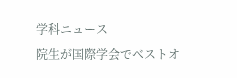学科ニュース
院生が国際学会でベストオ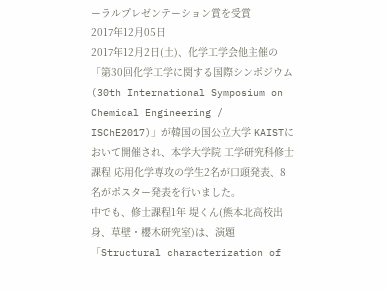ーラルプレゼンテーション賞を受賞
2017年12月05日
2017年12月2日(土)、化学工学会他主催の「第30回化学工学に関する国際シンポジウム(30th International Symposium on Chemical Engineering / ISChE2017)」が韓国の国公立大学 KAISTにおいて開催され、本学大学院 工学研究科修士課程 応用化学専攻の学生2名が口頭発表、8名がポスター発表を行いました。
中でも、修士課程1年 堤くん(熊本北高校出身、草壁・櫻木研究室)は、演題「Structural characterization of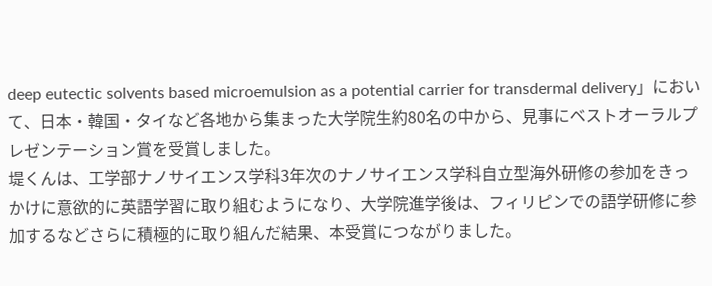deep eutectic solvents based microemulsion as a potential carrier for transdermal delivery」において、日本・韓国・タイなど各地から集まった大学院生約80名の中から、見事にベストオーラルプレゼンテーション賞を受賞しました。
堤くんは、工学部ナノサイエンス学科3年次のナノサイエンス学科自立型海外研修の参加をきっかけに意欲的に英語学習に取り組むようになり、大学院進学後は、フィリピンでの語学研修に参加するなどさらに積極的に取り組んだ結果、本受賞につながりました。